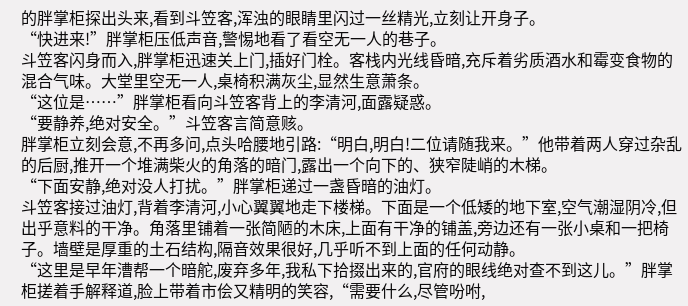的胖掌柜探出头来,看到斗笠客,浑浊的眼睛里闪过一丝精光,立刻让开身子。
“快进来!”胖掌柜压低声音,警惕地看了看空无一人的巷子。
斗笠客闪身而入,胖掌柜迅速关上门,插好门栓。客栈内光线昏暗,充斥着劣质酒水和霉变食物的混合气味。大堂里空无一人,桌椅积满灰尘,显然生意萧条。
“这位是……”胖掌柜看向斗笠客背上的李清河,面露疑惑。
“要静养,绝对安全。”斗笠客言简意赅。
胖掌柜立刻会意,不再多问,点头哈腰地引路:“明白,明白!二位请随我来。”他带着两人穿过杂乱的后厨,推开一个堆满柴火的角落的暗门,露出一个向下的、狭窄陡峭的木梯。
“下面安静,绝对没人打扰。”胖掌柜递过一盏昏暗的油灯。
斗笠客接过油灯,背着李清河,小心翼翼地走下楼梯。下面是一个低矮的地下室,空气潮湿阴冷,但出乎意料的干净。角落里铺着一张简陋的木床,上面有干净的铺盖,旁边还有一张小桌和一把椅子。墙壁是厚重的土石结构,隔音效果很好,几乎听不到上面的任何动静。
“这里是早年漕帮一个暗舵,废弃多年,我私下拾掇出来的,官府的眼线绝对查不到这儿。”胖掌柜搓着手解释道,脸上带着市侩又精明的笑容,“需要什么,尽管吩咐,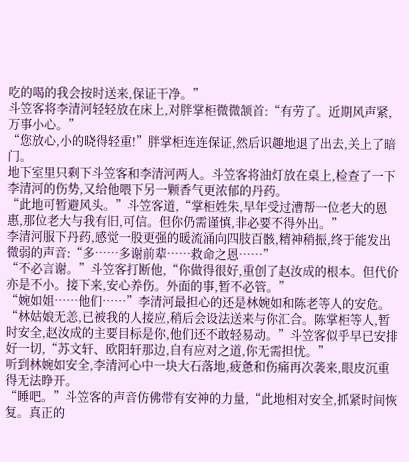吃的喝的我会按时送来,保证干净。”
斗笠客将李清河轻轻放在床上,对胖掌柜微微颔首:“有劳了。近期风声紧,万事小心。”
“您放心,小的晓得轻重!”胖掌柜连连保证,然后识趣地退了出去,关上了暗门。
地下室里只剩下斗笠客和李清河两人。斗笠客将油灯放在桌上,检查了一下李清河的伤势,又给他喂下另一颗香气更浓郁的丹药。
“此地可暂避风头。”斗笠客道,“掌柜姓朱,早年受过漕帮一位老大的恩惠,那位老大与我有旧,可信。但你仍需谨慎,非必要不得外出。”
李清河服下丹药,感觉一股更强的暖流涌向四肢百骸,精神稍振,终于能发出微弱的声音:“多……多谢前辈……救命之恩……”
“不必言谢。”斗笠客打断他,“你做得很好,重创了赵汝成的根本。但代价亦是不小。接下来,安心养伤。外面的事,暂不必管。”
“婉如姐……他们……”李清河最担心的还是林婉如和陈老等人的安危。
“林姑娘无恙,已被我的人接应,稍后会设法送来与你汇合。陈掌柜等人,暂时安全,赵汝成的主要目标是你,他们还不敢轻易动。”斗笠客似乎早已安排好一切,“苏文轩、欧阳轩那边,自有应对之道,你无需担忧。”
听到林婉如安全,李清河心中一块大石落地,疲惫和伤痛再次袭来,眼皮沉重得无法睁开。
“睡吧。”斗笠客的声音仿佛带有安神的力量,“此地相对安全,抓紧时间恢复。真正的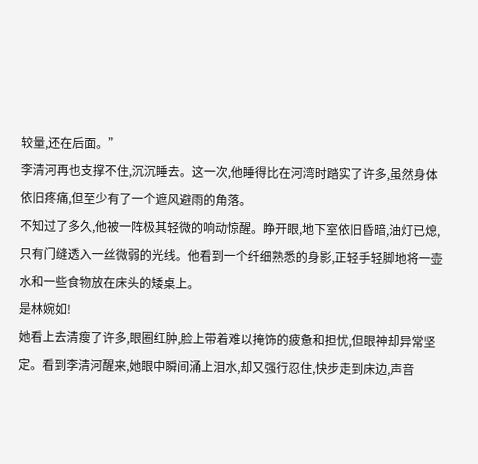较量,还在后面。”
李清河再也支撑不住,沉沉睡去。这一次,他睡得比在河湾时踏实了许多,虽然身体依旧疼痛,但至少有了一个遮风避雨的角落。
不知过了多久,他被一阵极其轻微的响动惊醒。睁开眼,地下室依旧昏暗,油灯已熄,只有门缝透入一丝微弱的光线。他看到一个纤细熟悉的身影,正轻手轻脚地将一壶水和一些食物放在床头的矮桌上。
是林婉如!
她看上去清瘦了许多,眼圈红肿,脸上带着难以掩饰的疲惫和担忧,但眼神却异常坚定。看到李清河醒来,她眼中瞬间涌上泪水,却又强行忍住,快步走到床边,声音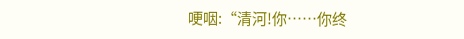哽咽:“清河!你……你终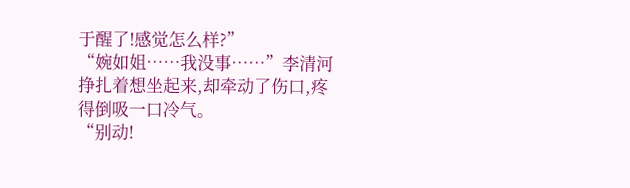于醒了!感觉怎么样?”
“婉如姐……我没事……”李清河挣扎着想坐起来,却牵动了伤口,疼得倒吸一口冷气。
“别动!